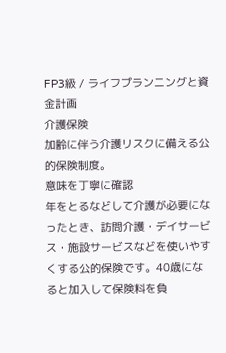FP3級 / ライフプランニングと資金計画
介護保険
加齢に伴う介護リスクに備える公的保険制度。
意味を丁寧に確認
年をとるなどして介護が必要になったとき、訪問介護・デイサービス・施設サービスなどを使いやすくする公的保険です。40歳になると加入して保険料を負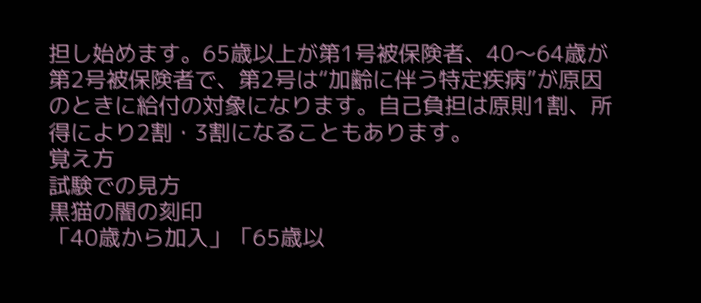担し始めます。65歳以上が第1号被保険者、40〜64歳が第2号被保険者で、第2号は“加齢に伴う特定疾病”が原因のときに給付の対象になります。自己負担は原則1割、所得により2割・3割になることもあります。
覚え方
試験での見方
黒猫の闇の刻印
「40歳から加入」「65歳以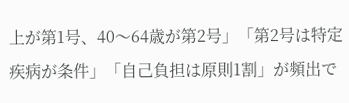上が第1号、40〜64歳が第2号」「第2号は特定疾病が条件」「自己負担は原則1割」が頻出で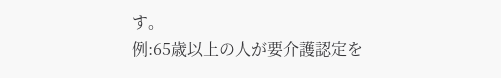す。
例:65歳以上の人が要介護認定を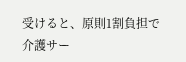受けると、原則1割負担で介護サー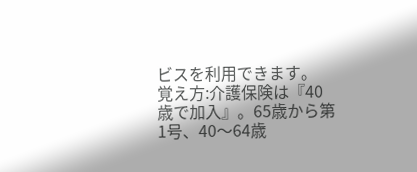ビスを利用できます。
覚え方:介護保険は『40歳で加入』。65歳から第1号、40〜64歳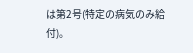は第2号(特定の病気のみ給付)。